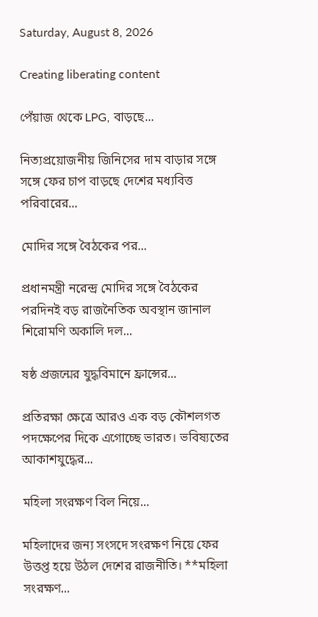Saturday, August 8, 2026

Creating liberating content

পেঁয়াজ থেকে LPG, বাড়ছে...

নিত্যপ্রয়োজনীয় জিনিসের দাম বাড়ার সঙ্গে সঙ্গে ফের চাপ বাড়ছে দেশের মধ্যবিত্ত পরিবারের...

মোদির সঙ্গে বৈঠকের পর...

প্রধানমন্ত্রী নরেন্দ্র মোদির সঙ্গে বৈঠকের পরদিনই বড় রাজনৈতিক অবস্থান জানাল শিরোমণি অকালি দল...

ষষ্ঠ প্রজন্মের যুদ্ধবিমানে ফ্রান্সের...

প্রতিরক্ষা ক্ষেত্রে আরও এক বড় কৌশলগত পদক্ষেপের দিকে এগোচ্ছে ভারত। ভবিষ্যতের আকাশযুদ্ধের...

মহিলা সংরক্ষণ বিল নিয়ে...

মহিলাদের জন্য সংসদে সংরক্ষণ নিয়ে ফের উত্তপ্ত হয়ে উঠল দেশের রাজনীতি। **মহিলা সংরক্ষণ...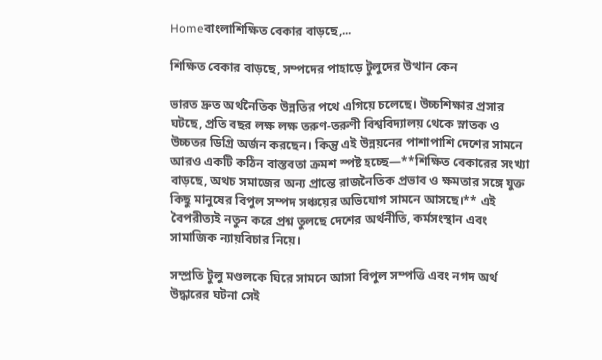Homeবাংলাশিক্ষিত বেকার বাড়ছে,...

শিক্ষিত বেকার বাড়ছে, সম্পদের পাহাড়ে টুলুদের উত্থান কেন

ভারত দ্রুত অর্থনৈতিক উন্নতির পথে এগিয়ে চলেছে। উচ্চশিক্ষার প্রসার ঘটছে, প্রতি বছর লক্ষ লক্ষ তরুণ-তরুণী বিশ্ববিদ্যালয় থেকে স্নাতক ও উচ্চতর ডিগ্রি অর্জন করছেন। কিন্তু এই উন্নয়নের পাশাপাশি দেশের সামনে আরও একটি কঠিন বাস্তবতা ক্রমশ স্পষ্ট হচ্ছে—**শিক্ষিত বেকারের সংখ্যা বাড়ছে, অথচ সমাজের অন্য প্রান্তে রাজনৈতিক প্রভাব ও ক্ষমতার সঙ্গে যুক্ত কিছু মানুষের বিপুল সম্পদ সঞ্চয়ের অভিযোগ সামনে আসছে।** এই বৈপরীত্যই নতুন করে প্রশ্ন তুলছে দেশের অর্থনীতি, কর্মসংস্থান এবং সামাজিক ন্যায়বিচার নিয়ে।

সম্প্রতি টুলু মণ্ডলকে ঘিরে সামনে আসা বিপুল সম্পত্তি এবং নগদ অর্থ উদ্ধারের ঘটনা সেই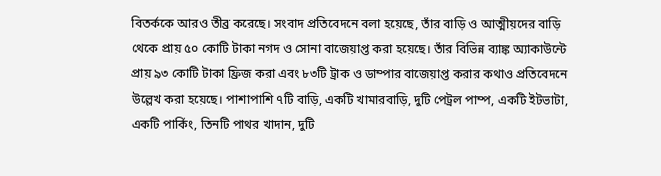বিতর্ককে আরও তীব্র করেছে। সংবাদ প্রতিবেদনে বলা হয়েছে, তাঁর বাড়ি ও আত্মীয়দের বাড়ি থেকে প্রায় ৫০ কোটি টাকা নগদ ও সোনা বাজেয়াপ্ত করা হয়েছে। তাঁর বিভিন্ন ব্যাঙ্ক অ্যাকাউন্টে প্রায় ৯৩ কোটি টাকা ফ্রিজ করা এবং ৮৩টি ট্রাক ও ডাম্পার বাজেয়াপ্ত করার কথাও প্রতিবেদনে উল্লেখ করা হয়েছে। পাশাপাশি ৭টি বাড়ি, একটি খামারবাড়ি, দুটি পেট্রল পাম্প, একটি ইটভাটা, একটি পার্কিং, তিনটি পাথর খাদান, দুটি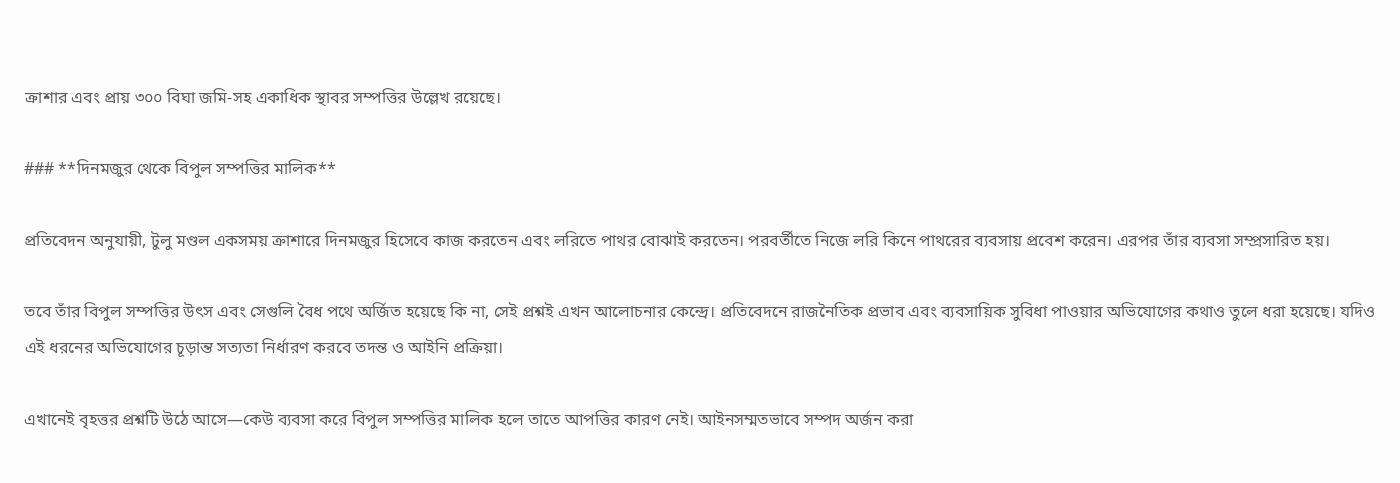ক্রাশার এবং প্রায় ৩০০ বিঘা জমি-সহ একাধিক স্থাবর সম্পত্তির উল্লেখ রয়েছে।

### **দিনমজুর থেকে বিপুল সম্পত্তির মালিক**

প্রতিবেদন অনুযায়ী, টুলু মণ্ডল একসময় ক্রাশারে দিনমজুর হিসেবে কাজ করতেন এবং লরিতে পাথর বোঝাই করতেন। পরবর্তীতে নিজে লরি কিনে পাথরের ব্যবসায় প্রবেশ করেন। এরপর তাঁর ব্যবসা সম্প্রসারিত হয়।

তবে তাঁর বিপুল সম্পত্তির উৎস এবং সেগুলি বৈধ পথে অর্জিত হয়েছে কি না, সেই প্রশ্নই এখন আলোচনার কেন্দ্রে। প্রতিবেদনে রাজনৈতিক প্রভাব এবং ব্যবসায়িক সুবিধা পাওয়ার অভিযোগের কথাও তুলে ধরা হয়েছে। যদিও এই ধরনের অভিযোগের চূড়ান্ত সত্যতা নির্ধারণ করবে তদন্ত ও আইনি প্রক্রিয়া।

এখানেই বৃহত্তর প্রশ্নটি উঠে আসে—কেউ ব্যবসা করে বিপুল সম্পত্তির মালিক হলে তাতে আপত্তির কারণ নেই। আইনসম্মতভাবে সম্পদ অর্জন করা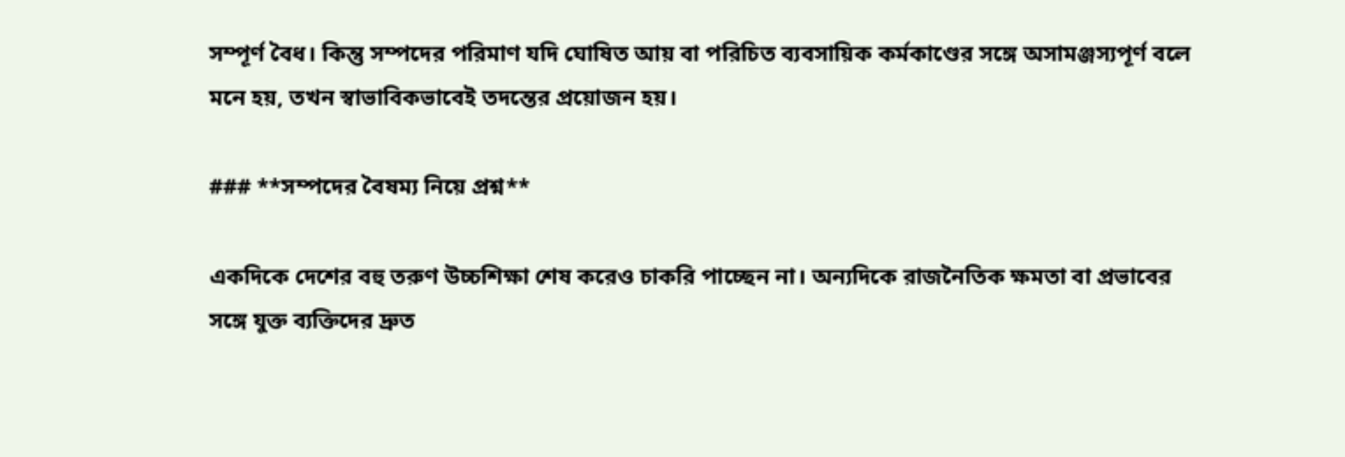সম্পূর্ণ বৈধ। কিন্তু সম্পদের পরিমাণ যদি ঘোষিত আয় বা পরিচিত ব্যবসায়িক কর্মকাণ্ডের সঙ্গে অসামঞ্জস্যপূর্ণ বলে মনে হয়, তখন স্বাভাবিকভাবেই তদন্তের প্রয়োজন হয়।

### **সম্পদের বৈষম্য নিয়ে প্রশ্ন**

একদিকে দেশের বহু তরুণ উচ্চশিক্ষা শেষ করেও চাকরি পাচ্ছেন না। অন্যদিকে রাজনৈতিক ক্ষমতা বা প্রভাবের সঙ্গে যুক্ত ব্যক্তিদের দ্রুত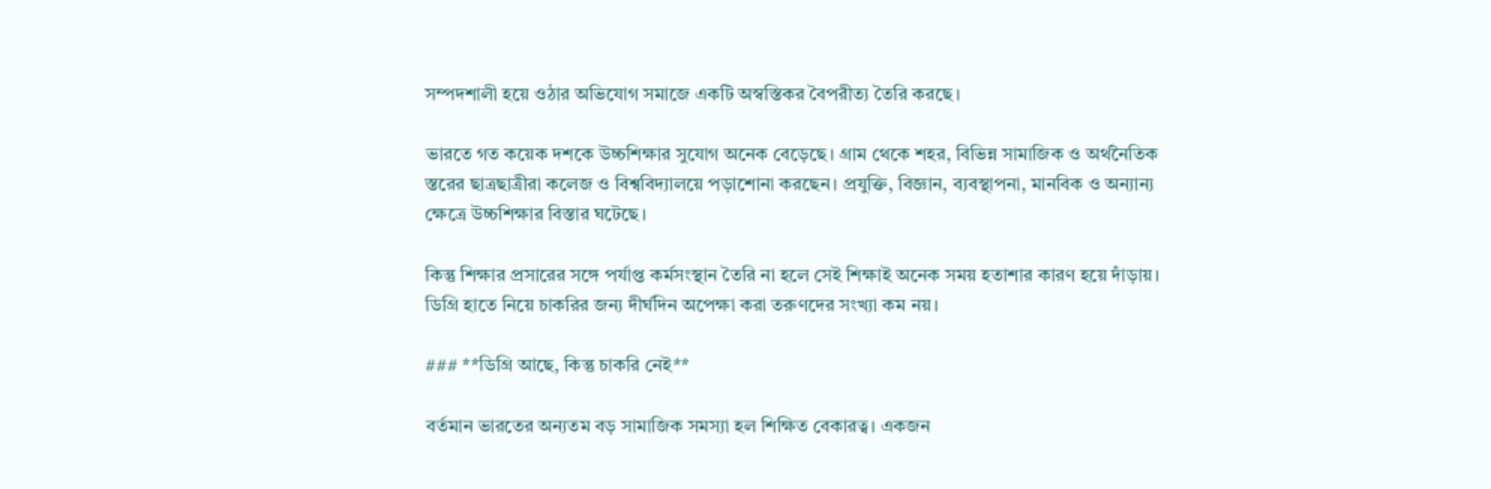সম্পদশালী হয়ে ওঠার অভিযোগ সমাজে একটি অস্বস্তিকর বৈপরীত্য তৈরি করছে।

ভারতে গত কয়েক দশকে উচ্চশিক্ষার সুযোগ অনেক বেড়েছে। গ্রাম থেকে শহর, বিভিন্ন সামাজিক ও অর্থনৈতিক স্তরের ছাত্রছাত্রীরা কলেজ ও বিশ্ববিদ্যালয়ে পড়াশোনা করছেন। প্রযুক্তি, বিজ্ঞান, ব্যবস্থাপনা, মানবিক ও অন্যান্য ক্ষেত্রে উচ্চশিক্ষার বিস্তার ঘটেছে।

কিন্তু শিক্ষার প্রসারের সঙ্গে পর্যাপ্ত কর্মসংস্থান তৈরি না হলে সেই শিক্ষাই অনেক সময় হতাশার কারণ হয়ে দাঁড়ায়। ডিগ্রি হাতে নিয়ে চাকরির জন্য দীর্ঘদিন অপেক্ষা করা তরুণদের সংখ্যা কম নয়।

### **ডিগ্রি আছে, কিন্তু চাকরি নেই**

বর্তমান ভারতের অন্যতম বড় সামাজিক সমস্যা হল শিক্ষিত বেকারত্ব। একজন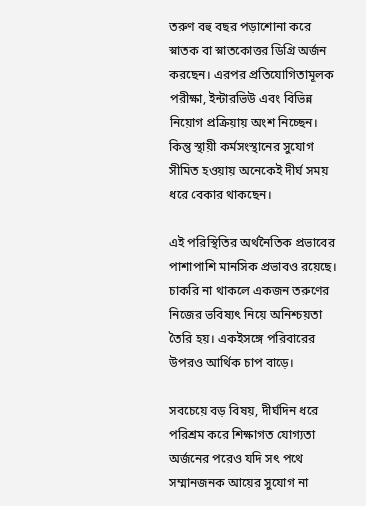তরুণ বহু বছর পড়াশোনা করে স্নাতক বা স্নাতকোত্তর ডিগ্রি অর্জন করছেন। এরপর প্রতিযোগিতামূলক পরীক্ষা, ইন্টারভিউ এবং বিভিন্ন নিয়োগ প্রক্রিয়ায় অংশ নিচ্ছেন। কিন্তু স্থায়ী কর্মসংস্থানের সুযোগ সীমিত হওয়ায় অনেকেই দীর্ঘ সময় ধরে বেকার থাকছেন।

এই পরিস্থিতির অর্থনৈতিক প্রভাবের পাশাপাশি মানসিক প্রভাবও রয়েছে। চাকরি না থাকলে একজন তরুণের নিজের ভবিষ্যৎ নিয়ে অনিশ্চয়তা তৈরি হয়। একইসঙ্গে পরিবারের উপরও আর্থিক চাপ বাড়ে।

সবচেয়ে বড় বিষয়, দীর্ঘদিন ধরে পরিশ্রম করে শিক্ষাগত যোগ্যতা অর্জনের পরেও যদি সৎ পথে সম্মানজনক আয়ের সুযোগ না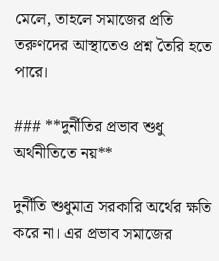মেলে, তাহলে সমাজের প্রতি তরুণদের আস্থাতেও প্রশ্ন তৈরি হতে পারে।

### **দুর্নীতির প্রভাব শুধু অর্থনীতিতে নয়**

দুর্নীতি শুধুমাত্র সরকারি অর্থের ক্ষতি করে না। এর প্রভাব সমাজের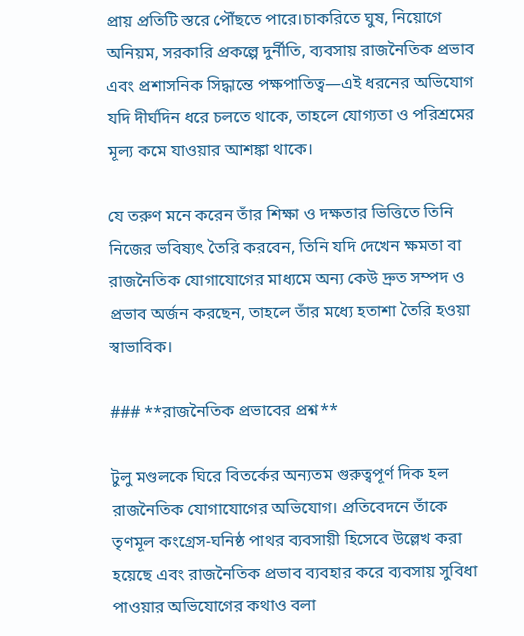প্রায় প্রতিটি স্তরে পৌঁছতে পারে।চাকরিতে ঘুষ, নিয়োগে অনিয়ম, সরকারি প্রকল্পে দুর্নীতি, ব্যবসায় রাজনৈতিক প্রভাব এবং প্রশাসনিক সিদ্ধান্তে পক্ষপাতিত্ব—এই ধরনের অভিযোগ যদি দীর্ঘদিন ধরে চলতে থাকে, তাহলে যোগ্যতা ও পরিশ্রমের মূল্য কমে যাওয়ার আশঙ্কা থাকে।

যে তরুণ মনে করেন তাঁর শিক্ষা ও দক্ষতার ভিত্তিতে তিনি নিজের ভবিষ্যৎ তৈরি করবেন, তিনি যদি দেখেন ক্ষমতা বা রাজনৈতিক যোগাযোগের মাধ্যমে অন্য কেউ দ্রুত সম্পদ ও প্রভাব অর্জন করছেন, তাহলে তাঁর মধ্যে হতাশা তৈরি হওয়া স্বাভাবিক।

### **রাজনৈতিক প্রভাবের প্রশ্ন**

টুলু মণ্ডলকে ঘিরে বিতর্কের অন্যতম গুরুত্বপূর্ণ দিক হল রাজনৈতিক যোগাযোগের অভিযোগ। প্রতিবেদনে তাঁকে তৃণমূল কংগ্রেস-ঘনিষ্ঠ পাথর ব্যবসায়ী হিসেবে উল্লেখ করা হয়েছে এবং রাজনৈতিক প্রভাব ব্যবহার করে ব্যবসায় সুবিধা পাওয়ার অভিযোগের কথাও বলা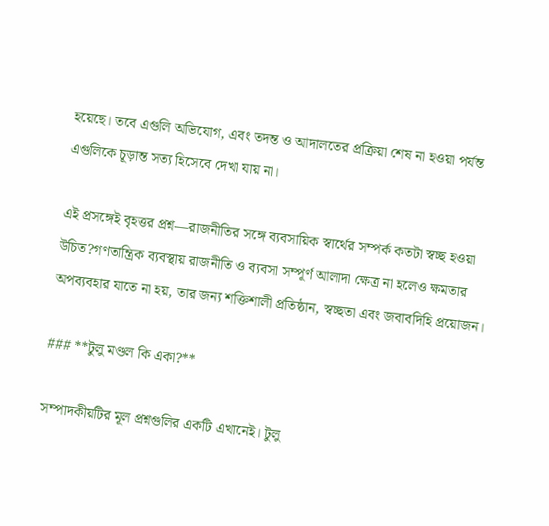হয়েছে। তবে এগুলি অভিযোগ, এবং তদন্ত ও আদালতের প্রক্রিয়া শেষ না হওয়া পর্যন্ত এগুলিকে চূড়ান্ত সত্য হিসেবে দেখা যায় না।

এই প্রসঙ্গেই বৃহত্তর প্রশ্ন—রাজনীতির সঙ্গে ব্যবসায়িক স্বার্থের সম্পর্ক কতটা স্বচ্ছ হওয়া উচিত?গণতান্ত্রিক ব্যবস্থায় রাজনীতি ও ব্যবসা সম্পূর্ণ আলাদা ক্ষেত্র না হলেও ক্ষমতার অপব্যবহার যাতে না হয়, তার জন্য শক্তিশালী প্রতিষ্ঠান, স্বচ্ছতা এবং জবাবদিহি প্রয়োজন।

### **টুলু মণ্ডল কি একা?**

সম্পাদকীয়টির মূল প্রশ্নগুলির একটি এখানেই। টুলু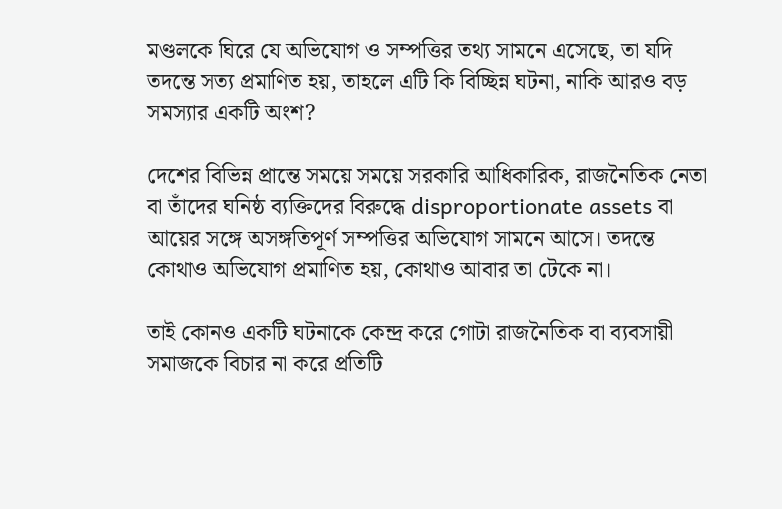মণ্ডলকে ঘিরে যে অভিযোগ ও সম্পত্তির তথ্য সামনে এসেছে, তা যদি তদন্তে সত্য প্রমাণিত হয়, তাহলে এটি কি বিচ্ছিন্ন ঘটনা, নাকি আরও বড় সমস্যার একটি অংশ?

দেশের বিভিন্ন প্রান্তে সময়ে সময়ে সরকারি আধিকারিক, রাজনৈতিক নেতা বা তাঁদের ঘনিষ্ঠ ব্যক্তিদের বিরুদ্ধে disproportionate assets বা আয়ের সঙ্গে অসঙ্গতিপূর্ণ সম্পত্তির অভিযোগ সামনে আসে। তদন্তে কোথাও অভিযোগ প্রমাণিত হয়, কোথাও আবার তা টেকে না।

তাই কোনও একটি ঘটনাকে কেন্দ্র করে গোটা রাজনৈতিক বা ব্যবসায়ী সমাজকে বিচার না করে প্রতিটি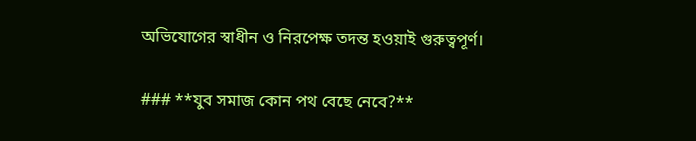অভিযোগের স্বাধীন ও নিরপেক্ষ তদন্ত হওয়াই গুরুত্বপূর্ণ।

### **যুব সমাজ কোন পথ বেছে নেবে?**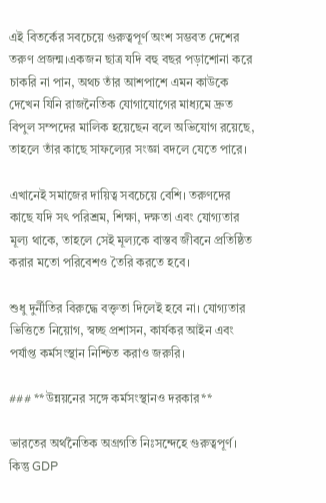এই বিতর্কের সবচেয়ে গুরুত্বপূর্ণ অংশ সম্ভবত দেশের তরুণ প্রজন্ম।একজন ছাত্র যদি বহু বছর পড়াশোনা করে চাকরি না পান, অথচ তাঁর আশপাশে এমন কাউকে দেখেন যিনি রাজনৈতিক যোগাযোগের মাধ্যমে দ্রুত বিপুল সম্পদের মালিক হয়েছেন বলে অভিযোগ রয়েছে, তাহলে তাঁর কাছে সাফল্যের সংজ্ঞা বদলে যেতে পারে।

এখানেই সমাজের দায়িত্ব সবচেয়ে বেশি। তরুণদের কাছে যদি সৎ পরিশ্রম, শিক্ষা, দক্ষতা এবং যোগ্যতার মূল্য থাকে, তাহলে সেই মূল্যকে বাস্তব জীবনে প্রতিষ্ঠিত করার মতো পরিবেশও তৈরি করতে হবে।

শুধু দুর্নীতির বিরুদ্ধে বক্তৃতা দিলেই হবে না। যোগ্যতার ভিত্তিতে নিয়োগ, স্বচ্ছ প্রশাসন, কার্যকর আইন এবং পর্যাপ্ত কর্মসংস্থান নিশ্চিত করাও জরুরি।

### **উন্নয়নের সঙ্গে কর্মসংস্থানও দরকার**

ভারতের অর্থনৈতিক অগ্রগতি নিঃসন্দেহে গুরুত্বপূর্ণ। কিন্তু GDP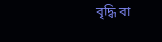বৃদ্ধি বা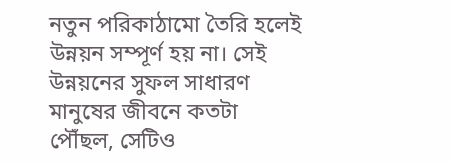নতুন পরিকাঠামো তৈরি হলেই উন্নয়ন সম্পূর্ণ হয় না। সেই উন্নয়নের সুফল সাধারণ মানুষের জীবনে কতটা পৌঁছল, সেটিও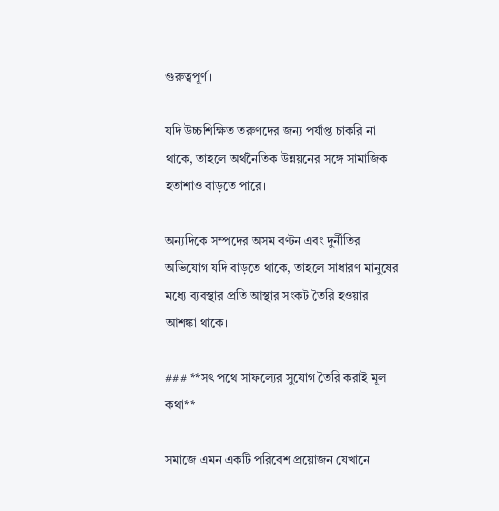গুরুত্বপূর্ণ।

যদি উচ্চশিক্ষিত তরুণদের জন্য পর্যাপ্ত চাকরি না থাকে, তাহলে অর্থনৈতিক উন্নয়নের সঙ্গে সামাজিক হতাশাও বাড়তে পারে।

অন্যদিকে সম্পদের অসম বণ্টন এবং দুর্নীতির অভিযোগ যদি বাড়তে থাকে, তাহলে সাধারণ মানুষের মধ্যে ব্যবস্থার প্রতি আস্থার সংকট তৈরি হওয়ার আশঙ্কা থাকে।

### **সৎ পথে সাফল্যের সুযোগ তৈরি করাই মূল কথা**

সমাজে এমন একটি পরিবেশ প্রয়োজন যেখানে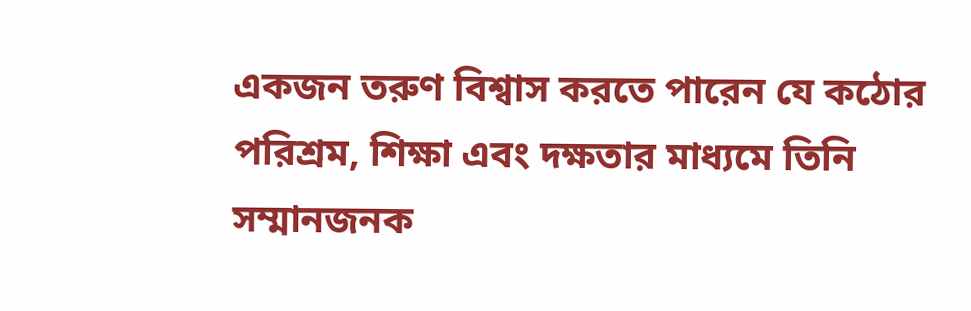একজন তরুণ বিশ্বাস করতে পারেন যে কঠোর পরিশ্রম, শিক্ষা এবং দক্ষতার মাধ্যমে তিনি সম্মানজনক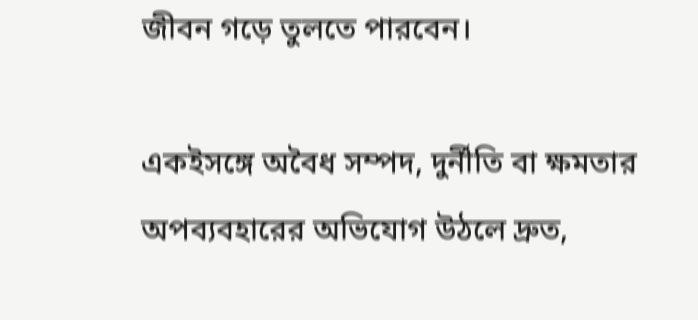জীবন গড়ে তুলতে পারবেন।

একইসঙ্গে অবৈধ সম্পদ, দুর্নীতি বা ক্ষমতার অপব্যবহারের অভিযোগ উঠলে দ্রুত,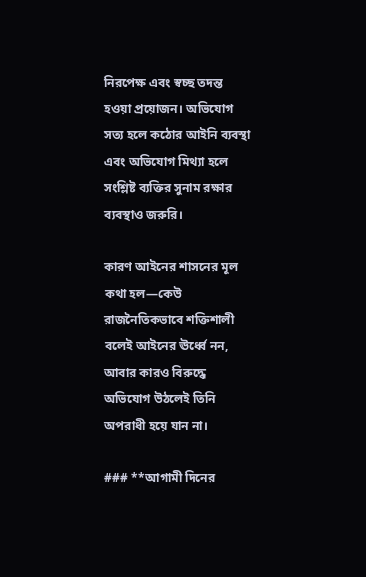নিরপেক্ষ এবং স্বচ্ছ তদন্ত হওয়া প্রয়োজন। অভিযোগ সত্য হলে কঠোর আইনি ব্যবস্থা এবং অভিযোগ মিথ্যা হলে সংশ্লিষ্ট ব্যক্তির সুনাম রক্ষার ব্যবস্থাও জরুরি।

কারণ আইনের শাসনের মূল কথা হল—কেউ রাজনৈতিকভাবে শক্তিশালী বলেই আইনের ঊর্ধ্বে নন, আবার কারও বিরুদ্ধে অভিযোগ উঠলেই তিনি অপরাধী হয়ে যান না।

### **আগামী দিনের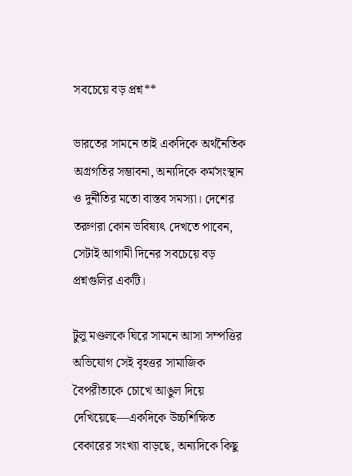সবচেয়ে বড় প্রশ্ন**

ভারতের সামনে তাই একদিকে অর্থনৈতিক অগ্রগতির সম্ভাবনা, অন্যদিকে কর্মসংস্থান ও দুর্নীতির মতো বাস্তব সমস্যা। দেশের তরুণরা কোন ভবিষ্যৎ দেখতে পাবেন, সেটাই আগামী দিনের সবচেয়ে বড় প্রশ্নগুলির একটি।

টুলু মণ্ডলকে ঘিরে সামনে আসা সম্পত্তির অভিযোগ সেই বৃহত্তর সামাজিক বৈপরীত্যকে চোখে আঙুল দিয়ে দেখিয়েছে—একদিকে উচ্চশিক্ষিত বেকারের সংখ্যা বাড়ছে, অন্যদিকে কিছু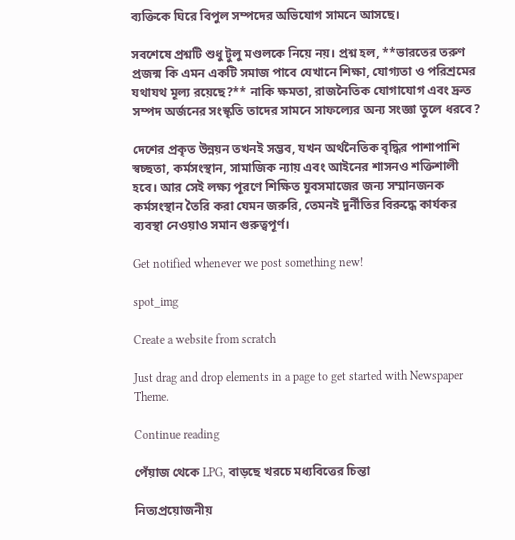ব্যক্তিকে ঘিরে বিপুল সম্পদের অভিযোগ সামনে আসছে।

সবশেষে প্রশ্নটি শুধু টুলু মণ্ডলকে নিয়ে নয়। প্রশ্ন হল, **ভারতের তরুণ প্রজন্ম কি এমন একটি সমাজ পাবে যেখানে শিক্ষা, যোগ্যতা ও পরিশ্রমের যথাযথ মূল্য রয়েছে?** নাকি ক্ষমতা, রাজনৈতিক যোগাযোগ এবং দ্রুত সম্পদ অর্জনের সংস্কৃতি তাদের সামনে সাফল্যের অন্য সংজ্ঞা তুলে ধরবে?

দেশের প্রকৃত উন্নয়ন তখনই সম্ভব, যখন অর্থনৈতিক বৃদ্ধির পাশাপাশি স্বচ্ছতা, কর্মসংস্থান, সামাজিক ন্যায় এবং আইনের শাসনও শক্তিশালী হবে। আর সেই লক্ষ্য পূরণে শিক্ষিত যুবসমাজের জন্য সম্মানজনক কর্মসংস্থান তৈরি করা যেমন জরুরি, তেমনই দুর্নীতির বিরুদ্ধে কার্যকর ব্যবস্থা নেওয়াও সমান গুরুত্বপূর্ণ।

Get notified whenever we post something new!

spot_img

Create a website from scratch

Just drag and drop elements in a page to get started with Newspaper Theme.

Continue reading

পেঁয়াজ থেকে LPG, বাড়ছে খরচে মধ্যবিত্তের চিন্তা

নিত্যপ্রয়োজনীয়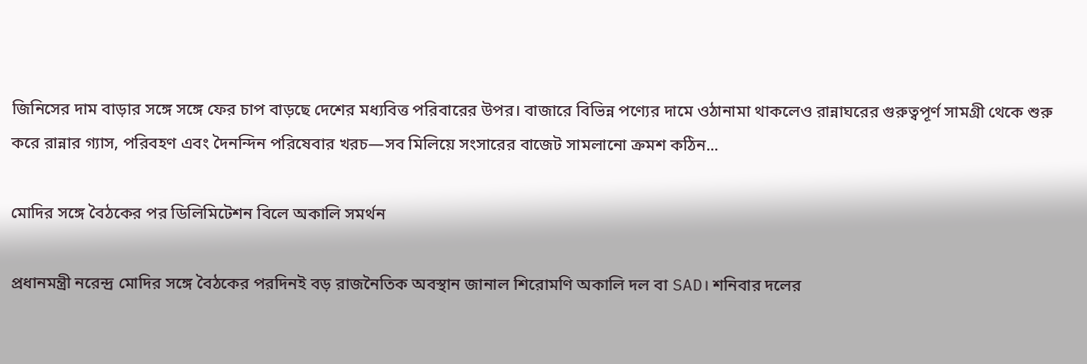জিনিসের দাম বাড়ার সঙ্গে সঙ্গে ফের চাপ বাড়ছে দেশের মধ্যবিত্ত পরিবারের উপর। বাজারে বিভিন্ন পণ্যের দামে ওঠানামা থাকলেও রান্নাঘরের গুরুত্বপূর্ণ সামগ্রী থেকে শুরু করে রান্নার গ্যাস, পরিবহণ এবং দৈনন্দিন পরিষেবার খরচ—সব মিলিয়ে সংসারের বাজেট সামলানো ক্রমশ কঠিন...

মোদির সঙ্গে বৈঠকের পর ডিলিমিটেশন বিলে অকালি সমর্থন

প্রধানমন্ত্রী নরেন্দ্র মোদির সঙ্গে বৈঠকের পরদিনই বড় রাজনৈতিক অবস্থান জানাল শিরোমণি অকালি দল বা SAD। শনিবার দলের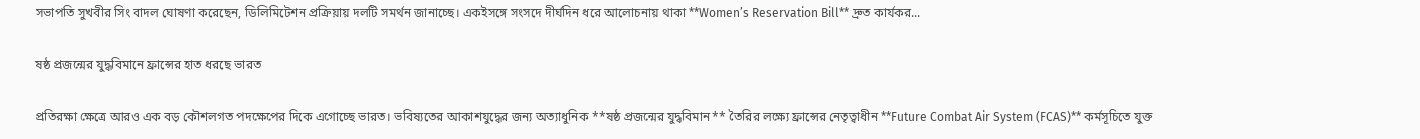সভাপতি সুখবীর সিং বাদল ঘোষণা করেছেন, ডিলিমিটেশন প্রক্রিয়ায় দলটি সমর্থন জানাচ্ছে। একইসঙ্গে সংসদে দীর্ঘদিন ধরে আলোচনায় থাকা **Women’s Reservation Bill** দ্রুত কার্যকর...

ষষ্ঠ প্রজন্মের যুদ্ধবিমানে ফ্রান্সের হাত ধরছে ভারত

প্রতিরক্ষা ক্ষেত্রে আরও এক বড় কৌশলগত পদক্ষেপের দিকে এগোচ্ছে ভারত। ভবিষ্যতের আকাশযুদ্ধের জন্য অত্যাধুনিক **ষষ্ঠ প্রজন্মের যুদ্ধবিমান** তৈরির লক্ষ্যে ফ্রান্সের নেতৃত্বাধীন **Future Combat Air System (FCAS)** কর্মসূচিতে যুক্ত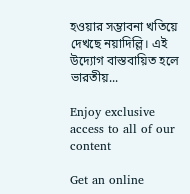হওয়ার সম্ভাবনা খতিয়ে দেখছে নয়াদিল্লি। এই উদ্যোগ বাস্তবায়িত হলে ভারতীয়...

Enjoy exclusive access to all of our content

Get an online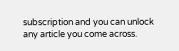subscription and you can unlock any article you come across.